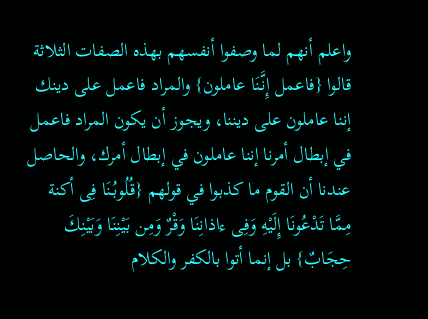واعلم أنهم لما وصفوا أنفسهم بهذه الصفات الثلاثة قالوا {فاعمل إِنَّنَا عاملون} والمراد فاعمل على دينك إننا عاملون على ديننا، ويجوز أن يكون المراد فاعمل في إبطال أمرنا إننا عاملون في إبطال أمرك، والحاصل عندنا أن القوم ما كذبوا في قولهم {قُلُوبُنَا فِى أكنة مِمَّا تَدْعُونَا إِلَيْهِ وَفِى ءاذانِنَا وَقْرٌ وَمِن بَيْنِنَا وَبَيْنِكَ حِجَابٌ} بل إنما أتوا بالكفر والكلام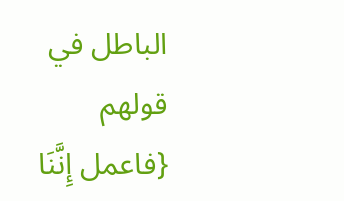الباطل في قولهم {فاعمل إِنَّنَا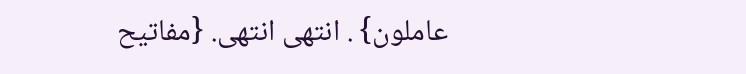عاملون} . انتهى انتهى. {مفاتيح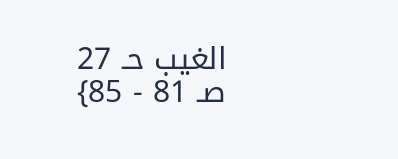الغيب حـ 27 صـ 81 - 85}